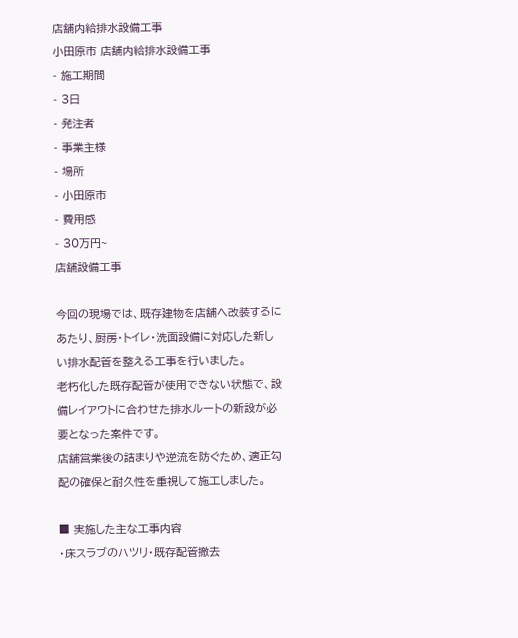店舗内給排水設備工事
小田原市 店舗内給排水設備工事
- 施工期間
- 3日
- 発注者
- 事業主様
- 場所
- 小田原市
- 費用感
- 30万円~
店舗設備工事

今回の現場では、既存建物を店舗へ改装するにあたり、厨房・トイレ・洗面設備に対応した新しい排水配管を整える工事を行いました。
老朽化した既存配管が使用できない状態で、設備レイアウトに合わせた排水ルートの新設が必要となった案件です。
店舗営業後の詰まりや逆流を防ぐため、適正勾配の確保と耐久性を重視して施工しました。

■ 実施した主な工事内容
・床スラブのハツリ・既存配管撤去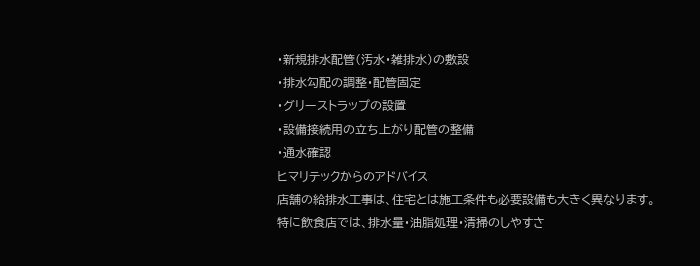・新規排水配管(汚水・雑排水)の敷設
・排水勾配の調整・配管固定
・グリーストラップの設置
・設備接続用の立ち上がり配管の整備
・通水確認
ヒマリテックからのアドバイス
店舗の給排水工事は、住宅とは施工条件も必要設備も大きく異なります。
特に飲食店では、排水量・油脂処理・清掃のしやすさ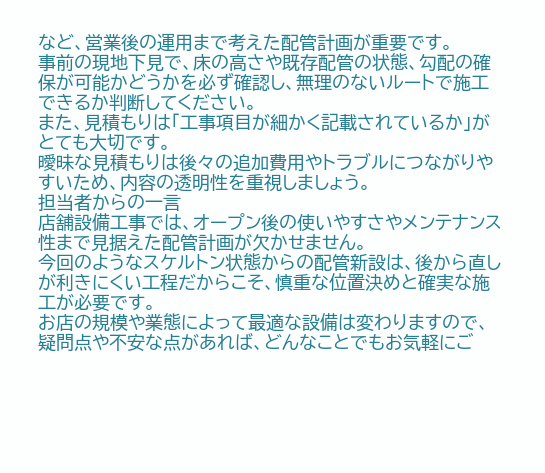など、営業後の運用まで考えた配管計画が重要です。
事前の現地下見で、床の高さや既存配管の状態、勾配の確保が可能かどうかを必ず確認し、無理のないルートで施工できるか判断してください。
また、見積もりは「工事項目が細かく記載されているか」がとても大切です。
曖昧な見積もりは後々の追加費用やトラブルにつながりやすいため、内容の透明性を重視しましょう。
担当者からの一言
店舗設備工事では、オープン後の使いやすさやメンテナンス性まで見据えた配管計画が欠かせません。
今回のようなスケルトン状態からの配管新設は、後から直しが利きにくい工程だからこそ、慎重な位置決めと確実な施工が必要です。
お店の規模や業態によって最適な設備は変わりますので、疑問点や不安な点があれば、どんなことでもお気軽にご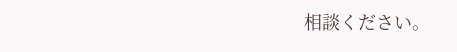相談ください。